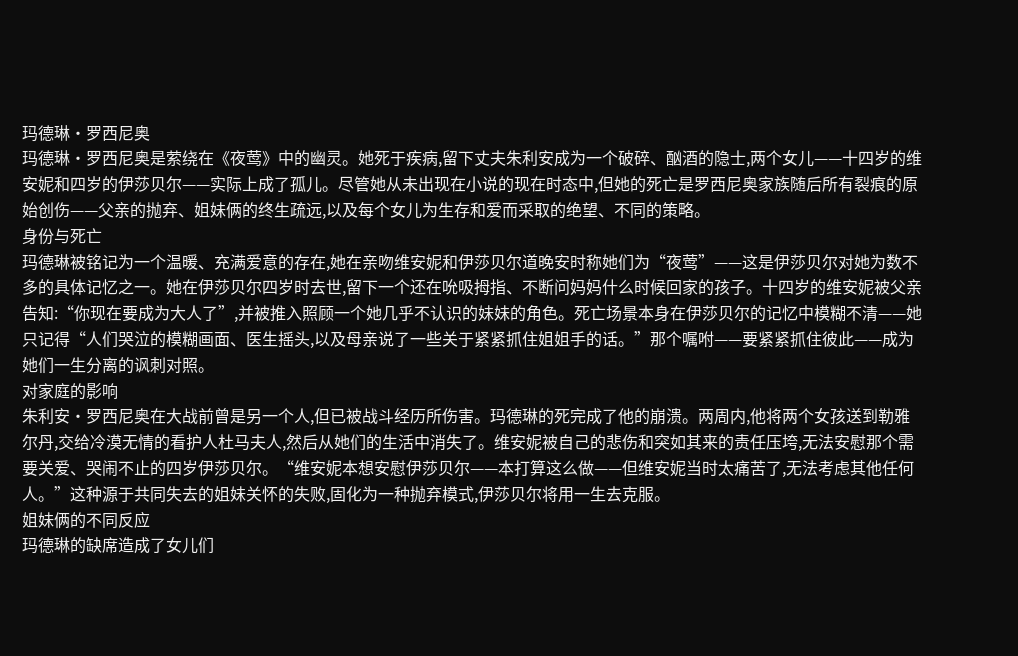玛德琳·罗西尼奥
玛德琳·罗西尼奥是萦绕在《夜莺》中的幽灵。她死于疾病,留下丈夫朱利安成为一个破碎、酗酒的隐士,两个女儿——十四岁的维安妮和四岁的伊莎贝尔——实际上成了孤儿。尽管她从未出现在小说的现在时态中,但她的死亡是罗西尼奥家族随后所有裂痕的原始创伤——父亲的抛弃、姐妹俩的终生疏远,以及每个女儿为生存和爱而采取的绝望、不同的策略。
身份与死亡
玛德琳被铭记为一个温暖、充满爱意的存在,她在亲吻维安妮和伊莎贝尔道晚安时称她们为“夜莺”——这是伊莎贝尔对她为数不多的具体记忆之一。她在伊莎贝尔四岁时去世,留下一个还在吮吸拇指、不断问妈妈什么时候回家的孩子。十四岁的维安妮被父亲告知:“你现在要成为大人了”,并被推入照顾一个她几乎不认识的妹妹的角色。死亡场景本身在伊莎贝尔的记忆中模糊不清——她只记得“人们哭泣的模糊画面、医生摇头,以及母亲说了一些关于紧紧抓住姐姐手的话。”那个嘱咐——要紧紧抓住彼此——成为她们一生分离的讽刺对照。
对家庭的影响
朱利安·罗西尼奥在大战前曾是另一个人,但已被战斗经历所伤害。玛德琳的死完成了他的崩溃。两周内,他将两个女孩送到勒雅尔丹,交给冷漠无情的看护人杜马夫人,然后从她们的生活中消失了。维安妮被自己的悲伤和突如其来的责任压垮,无法安慰那个需要关爱、哭闹不止的四岁伊莎贝尔。“维安妮本想安慰伊莎贝尔——本打算这么做——但维安妮当时太痛苦了,无法考虑其他任何人。”这种源于共同失去的姐妹关怀的失败,固化为一种抛弃模式,伊莎贝尔将用一生去克服。
姐妹俩的不同反应
玛德琳的缺席造成了女儿们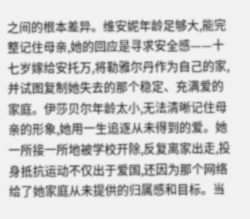之间的根本差异。维安妮年龄足够大,能完整记住母亲,她的回应是寻求安全感——十七岁嫁给安托万,将勒雅尔丹作为自己的家,并试图复制她失去的那个稳定、充满爱的家庭。伊莎贝尔年龄太小,无法清晰记住母亲的形象,她用一生追逐从未得到的爱。她一所接一所地被学校开除,反复离家出走,投身抵抗运动不仅出于爱国,还因为那个网络给了她家庭从未提供的归属感和目标。当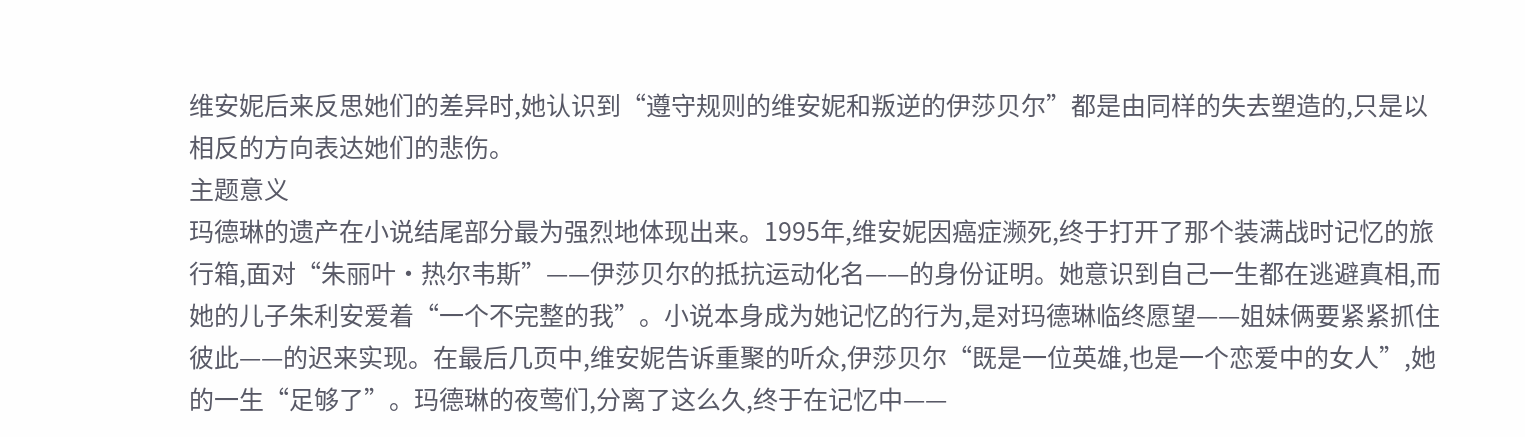维安妮后来反思她们的差异时,她认识到“遵守规则的维安妮和叛逆的伊莎贝尔”都是由同样的失去塑造的,只是以相反的方向表达她们的悲伤。
主题意义
玛德琳的遗产在小说结尾部分最为强烈地体现出来。1995年,维安妮因癌症濒死,终于打开了那个装满战时记忆的旅行箱,面对“朱丽叶·热尔韦斯”——伊莎贝尔的抵抗运动化名——的身份证明。她意识到自己一生都在逃避真相,而她的儿子朱利安爱着“一个不完整的我”。小说本身成为她记忆的行为,是对玛德琳临终愿望——姐妹俩要紧紧抓住彼此——的迟来实现。在最后几页中,维安妮告诉重聚的听众,伊莎贝尔“既是一位英雄,也是一个恋爱中的女人”,她的一生“足够了”。玛德琳的夜莺们,分离了这么久,终于在记忆中——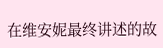在维安妮最终讲述的故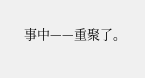事中——重聚了。